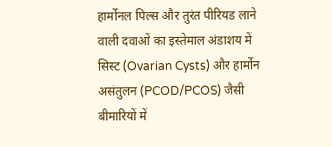हार्मोनल पिल्स और तुरंत पीरियड लाने वाली दवाओं का इस्तेमाल अंडाशय में सिस्ट (Ovarian Cysts) और हार्मोन असंतुलन (PCOD/PCOS) जैसी बीमारियों में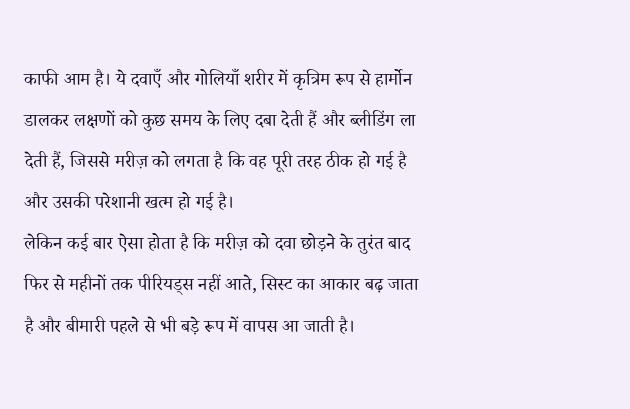काफी आम है। ये दवाएँ और गोलियाँ शरीर में कृत्रिम रूप से हार्मोन डालकर लक्षणों को कुछ समय के लिए दबा देती हैं और ब्लीडिंग ला देती हैं, जिससे मरीज़ को लगता है कि वह पूरी तरह ठीक हो गई है और उसकी परेशानी खत्म हो गई है।
लेकिन कई बार ऐसा होता है कि मरीज़ को दवा छोड़ने के तुरंत बाद फिर से महीनों तक पीरियड्स नहीं आते, सिस्ट का आकार बढ़ जाता है और बीमारी पहले से भी बड़े रूप में वापस आ जाती है।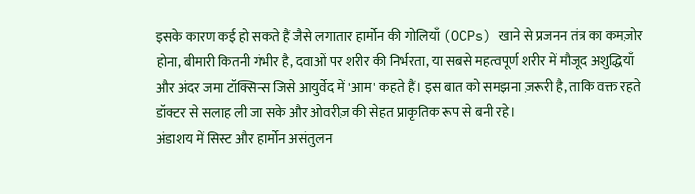इसके कारण कई हो सकते हैं जैसे लगातार हार्मोन की गोलियाँ (OCPs) खाने से प्रजनन तंत्र का कमज़ोर होना, बीमारी कितनी गंभीर है, दवाओं पर शरीर की निर्भरता, या सबसे महत्वपूर्ण शरीर में मौजूद अशुद्धियाँ और अंदर जमा टॉक्सिन्स जिसे आयुर्वेद में 'आम' कहते हैं। इस बात को समझना ज़रूरी है, ताकि वक्त रहते डॉक्टर से सलाह ली जा सके और ओवरीज़ की सेहत प्राकृतिक रूप से बनी रहे।
अंडाशय में सिस्ट और हार्मोन असंतुलन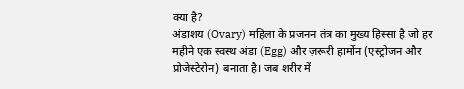क्या है?
अंडाशय (Ovary) महिला के प्रजनन तंत्र का मुख्य हिस्सा है जो हर महीने एक स्वस्थ अंडा (Egg) और ज़रूरी हार्मोन (एस्ट्रोजन और प्रोजेस्टेरोन) बनाता है। जब शरीर में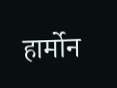हार्मोन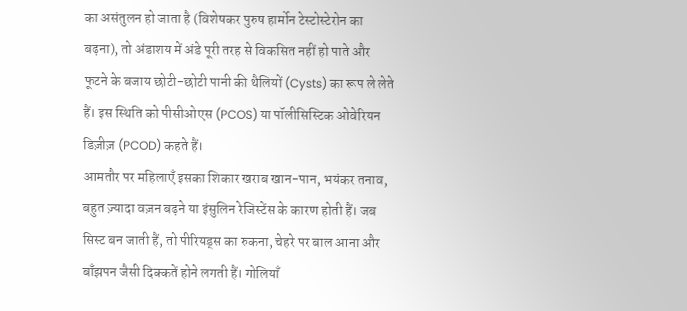का असंतुलन हो जाता है (विशेषकर पुरुष हार्मोन टेस्टोस्टेरोन का बढ़ना), तो अंडाशय में अंडे पूरी तरह से विकसित नहीं हो पाते और फूटने के बजाय छोटी-छोटी पानी की थैलियों (Cysts) का रूप ले लेते हैं। इस स्थिति को पीसीओएस (PCOS) या पॉलीसिस्टिक ओवेरियन डिज़ीज़ (PCOD) कहते हैं।
आमतौर पर महिलाएँ इसका शिकार खराब खान-पान, भयंकर तनाव, बहुत ज़्यादा वज़न बढ़ने या इंसुलिन रेजिस्टेंस के कारण होती हैं। जब सिस्ट बन जाती हैं, तो पीरियड्स का रुकना, चेहरे पर बाल आना और बाँझपन जैसी दिक्कतें होने लगती हैं। गोलियाँ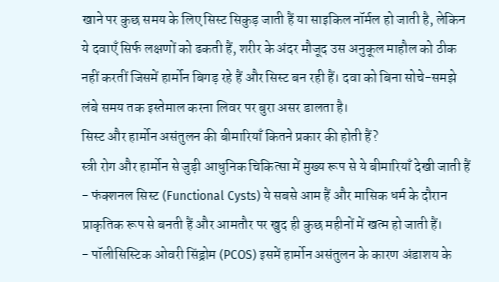खाने पर कुछ समय के लिए सिस्ट सिकुड़ जाती हैं या साइकिल नॉर्मल हो जाती है, लेकिन ये दवाएँ सिर्फ लक्षणों को ढकती हैं, शरीर के अंदर मौजूद उस अनुकूल माहौल को ठीक नहीं करतीं जिसमें हार्मोन बिगड़ रहे हैं और सिस्ट बन रही हैं। दवा को बिना सोचे-समझे लंबे समय तक इस्तेमाल करना लिवर पर बुरा असर डालता है।
सिस्ट और हार्मोन असंतुलन की बीमारियाँ कितने प्रकार की होती हैं?
स्त्री रोग और हार्मोन से जुड़ी आधुनिक चिकित्सा में मुख्य रूप से ये बीमारियाँ देखी जाती हैं
- फंक्शनल सिस्ट (Functional Cysts) ये सबसे आम हैं और मासिक धर्म के दौरान प्राकृतिक रूप से बनती हैं और आमतौर पर खुद ही कुछ महीनों में खत्म हो जाती हैं।
- पॉलीसिस्टिक ओवरी सिंड्रोम (PCOS) इसमें हार्मोन असंतुलन के कारण अंडाशय के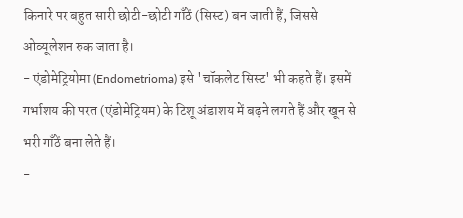किनारे पर बहुत सारी छोटी-छोटी गाँठें (सिस्ट) बन जाती हैं, जिससे ओव्यूलेशन रुक जाता है।
- एंडोमेट्रियोमा (Endometrioma) इसे 'चॉकलेट सिस्ट' भी कहते हैं। इसमें गर्भाशय की परत (एंडोमेट्रियम) के टिशू अंडाशय में बढ़ने लगते हैं और खून से भरी गाँठें बना लेते हैं।
-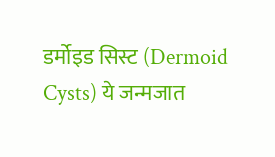डर्मोइड सिस्ट (Dermoid Cysts) ये जन्मजात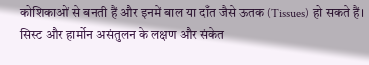कोशिकाओं से बनती हैं और इनमें बाल या दाँत जैसे ऊतक (Tissues) हो सकते हैं।
सिस्ट और हार्मोन असंतुलन के लक्षण और संकेत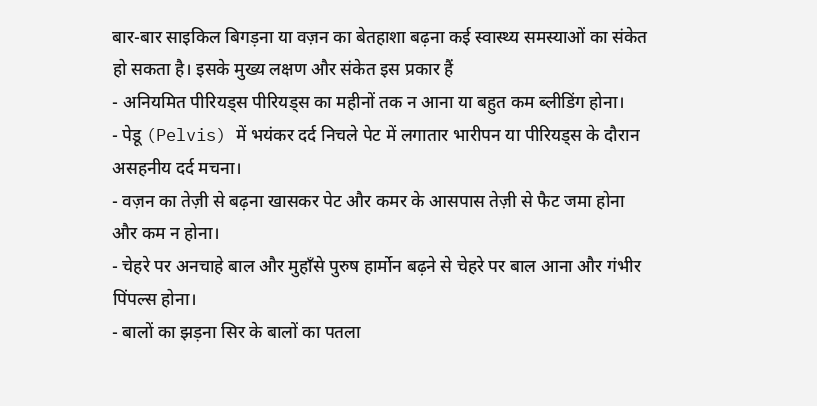बार-बार साइकिल बिगड़ना या वज़न का बेतहाशा बढ़ना कई स्वास्थ्य समस्याओं का संकेत हो सकता है। इसके मुख्य लक्षण और संकेत इस प्रकार हैं
- अनियमित पीरियड्स पीरियड्स का महीनों तक न आना या बहुत कम ब्लीडिंग होना।
- पेडू (Pelvis) में भयंकर दर्द निचले पेट में लगातार भारीपन या पीरियड्स के दौरान असहनीय दर्द मचना।
- वज़न का तेज़ी से बढ़ना खासकर पेट और कमर के आसपास तेज़ी से फैट जमा होना और कम न होना।
- चेहरे पर अनचाहे बाल और मुहाँसे पुरुष हार्मोन बढ़ने से चेहरे पर बाल आना और गंभीर पिंपल्स होना।
- बालों का झड़ना सिर के बालों का पतला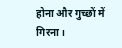होना और गुच्छों में गिरना।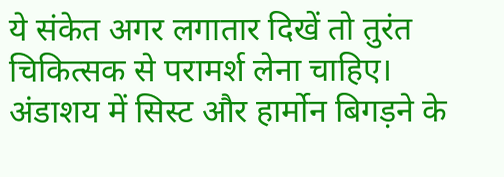ये संकेत अगर लगातार दिखें तो तुरंत चिकित्सक से परामर्श लेना चाहिए।
अंडाशय में सिस्ट और हार्मोन बिगड़ने के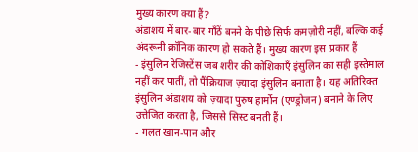मुख्य कारण क्या हैं?
अंडाशय में बार-बार गाँठें बनने के पीछे सिर्फ कमज़ोरी नहीं, बल्कि कई अंदरूनी क्रॉनिक कारण हो सकते हैं। मुख्य कारण इस प्रकार हैं
- इंसुलिन रेजिस्टेंस जब शरीर की कोशिकाएँ इंसुलिन का सही इस्तेमाल नहीं कर पातीं, तो पैंक्रियाज ज़्यादा इंसुलिन बनाता है। यह अतिरिक्त इंसुलिन अंडाशय को ज़्यादा पुरुष हार्मोन (एण्ड्रोजन) बनाने के लिए उत्तेजित करता है, जिससे सिस्ट बनती हैं।
- गलत खान-पान और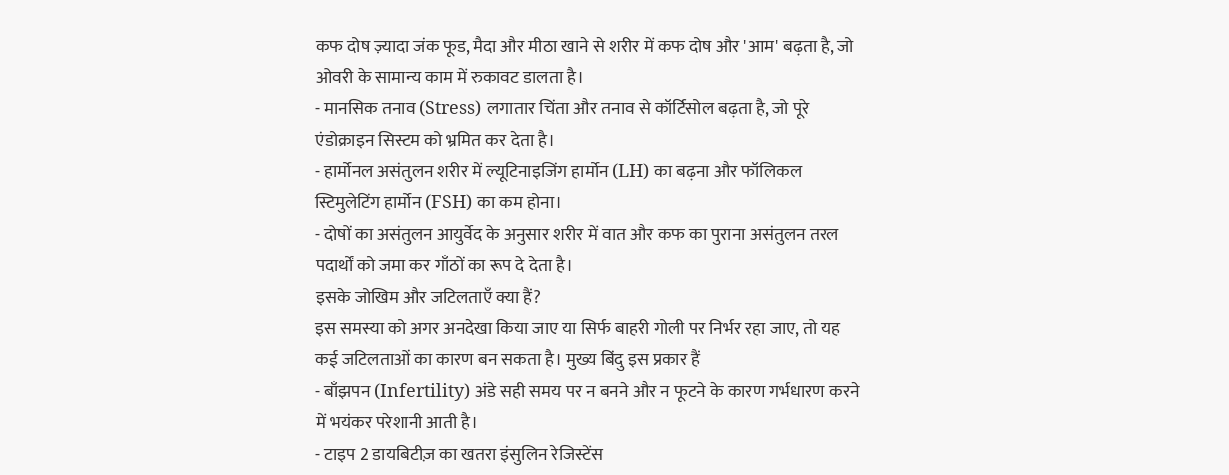कफ दोष ज़्यादा जंक फूड, मैदा और मीठा खाने से शरीर में कफ दोष और 'आम' बढ़ता है, जो ओवरी के सामान्य काम में रुकावट डालता है।
- मानसिक तनाव (Stress) लगातार चिंता और तनाव से कॉर्टिसोल बढ़ता है, जो पूरे एंडोक्राइन सिस्टम को भ्रमित कर देता है।
- हार्मोनल असंतुलन शरीर में ल्यूटिनाइजिंग हार्मोन (LH) का बढ़ना और फॉलिकल स्टिमुलेटिंग हार्मोन (FSH) का कम होना।
- दोषों का असंतुलन आयुर्वेद के अनुसार शरीर में वात और कफ का पुराना असंतुलन तरल पदार्थों को जमा कर गाँठों का रूप दे देता है।
इसके जोखिम और जटिलताएँ क्या हैं?
इस समस्या को अगर अनदेखा किया जाए या सिर्फ बाहरी गोली पर निर्भर रहा जाए, तो यह कई जटिलताओं का कारण बन सकता है। मुख्य बिंदु इस प्रकार हैं
- बाँझपन (Infertility) अंडे सही समय पर न बनने और न फूटने के कारण गर्भधारण करने में भयंकर परेशानी आती है।
- टाइप 2 डायबिटीज़ का खतरा इंसुलिन रेजिस्टेंस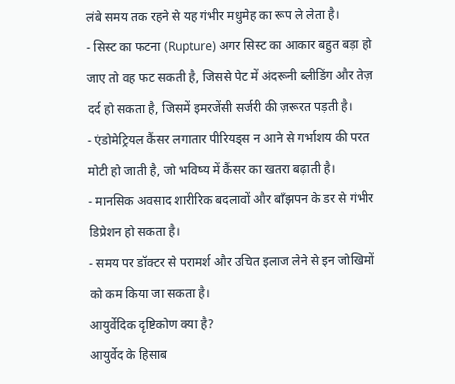लंबे समय तक रहने से यह गंभीर मधुमेह का रूप ले लेता है।
- सिस्ट का फटना (Rupture) अगर सिस्ट का आकार बहुत बड़ा हो जाए तो वह फट सकती है, जिससे पेट में अंदरूनी ब्लीडिंग और तेज़ दर्द हो सकता है, जिसमें इमरजेंसी सर्जरी की ज़रूरत पड़ती है।
- एंडोमेट्रियल कैंसर लगातार पीरियड्स न आने से गर्भाशय की परत मोटी हो जाती है, जो भविष्य में कैंसर का खतरा बढ़ाती है।
- मानसिक अवसाद शारीरिक बदलावों और बाँझपन के डर से गंभीर डिप्रेशन हो सकता है।
- समय पर डॉक्टर से परामर्श और उचित इलाज लेने से इन जोखिमों को कम किया जा सकता है।
आयुर्वेदिक दृष्टिकोण क्या है?
आयुर्वेद के हिसाब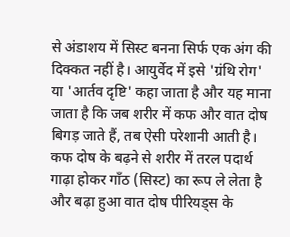से अंडाशय में सिस्ट बनना सिर्फ एक अंग की दिक्कत नहीं है। आयुर्वेद में इसे 'ग्रंथि रोग' या 'आर्तव दृष्टि' कहा जाता है और यह माना जाता है कि जब शरीर में कफ और वात दोष बिगड़ जाते हैं, तब ऐसी परेशानी आती है। कफ दोष के बढ़ने से शरीर में तरल पदार्थ गाढ़ा होकर गाँठ (सिस्ट) का रूप ले लेता है और बढ़ा हुआ वात दोष पीरियड्स के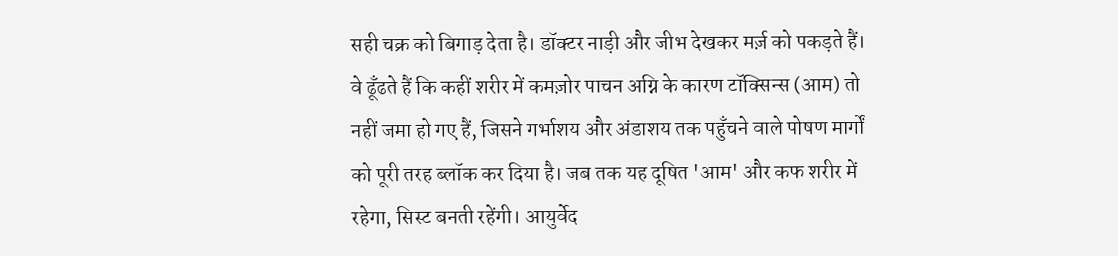सही चक्र को बिगाड़ देता है। डॉक्टर नाड़ी और जीभ देखकर मर्ज़ को पकड़ते हैं। वे ढूँढते हैं कि कहीं शरीर में कमज़ोर पाचन अग्नि के कारण टॉक्सिन्स (आम) तो नहीं जमा हो गए हैं, जिसने गर्भाशय और अंडाशय तक पहुँचने वाले पोषण मार्गों को पूरी तरह ब्लॉक कर दिया है। जब तक यह दूषित 'आम' और कफ शरीर में रहेगा, सिस्ट बनती रहेंगी। आयुर्वेद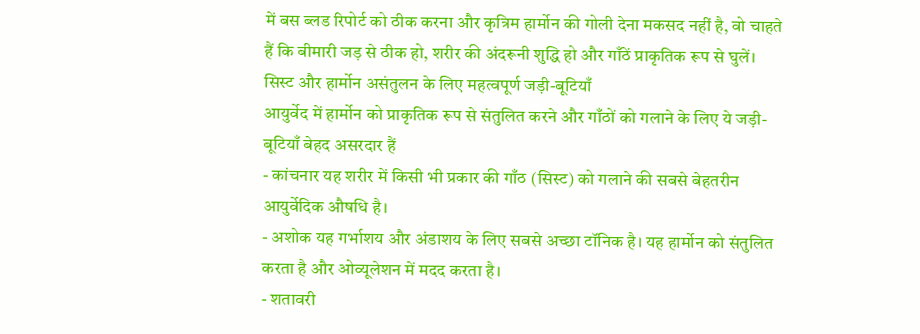में बस ब्लड रिपोर्ट को ठीक करना और कृत्रिम हार्मोन की गोली देना मकसद नहीं है, वो चाहते हैं कि बीमारी जड़ से ठीक हो, शरीर की अंदरूनी शुद्धि हो और गाँठें प्राकृतिक रूप से घुलें।
सिस्ट और हार्मोन असंतुलन के लिए महत्वपूर्ण जड़ी-बूटियाँ
आयुर्वेद में हार्मोन को प्राकृतिक रूप से संतुलित करने और गाँठों को गलाने के लिए ये जड़ी-बूटियाँ बेहद असरदार हैं
- कांचनार यह शरीर में किसी भी प्रकार की गाँठ (सिस्ट) को गलाने की सबसे बेहतरीन आयुर्वेदिक औषधि है।
- अशोक यह गर्भाशय और अंडाशय के लिए सबसे अच्छा टॉनिक है। यह हार्मोन को संतुलित करता है और ओव्यूलेशन में मदद करता है।
- शतावरी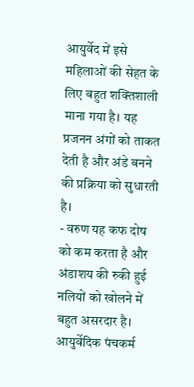आयुर्वेद में इसे महिलाओं की सेहत के लिए बहुत शक्तिशाली माना गया है। यह प्रजनन अंगों को ताकत देती है और अंडे बनने की प्रक्रिया को सुधारती है।
- वरुण यह कफ दोष को कम करता है और अंडाशय की रुकी हुई नलियों को खोलने में बहुत असरदार है।
आयुर्वेदिक पंचकर्म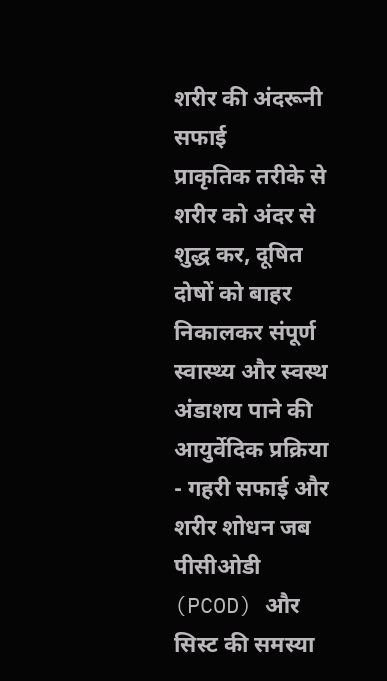शरीर की अंदरूनी सफाई
प्राकृतिक तरीके से शरीर को अंदर से शुद्ध कर, दूषित दोषों को बाहर निकालकर संपूर्ण स्वास्थ्य और स्वस्थ अंडाशय पाने की आयुर्वेदिक प्रक्रिया
- गहरी सफाई और शरीर शोधन जब पीसीओडी (PCOD) और सिस्ट की समस्या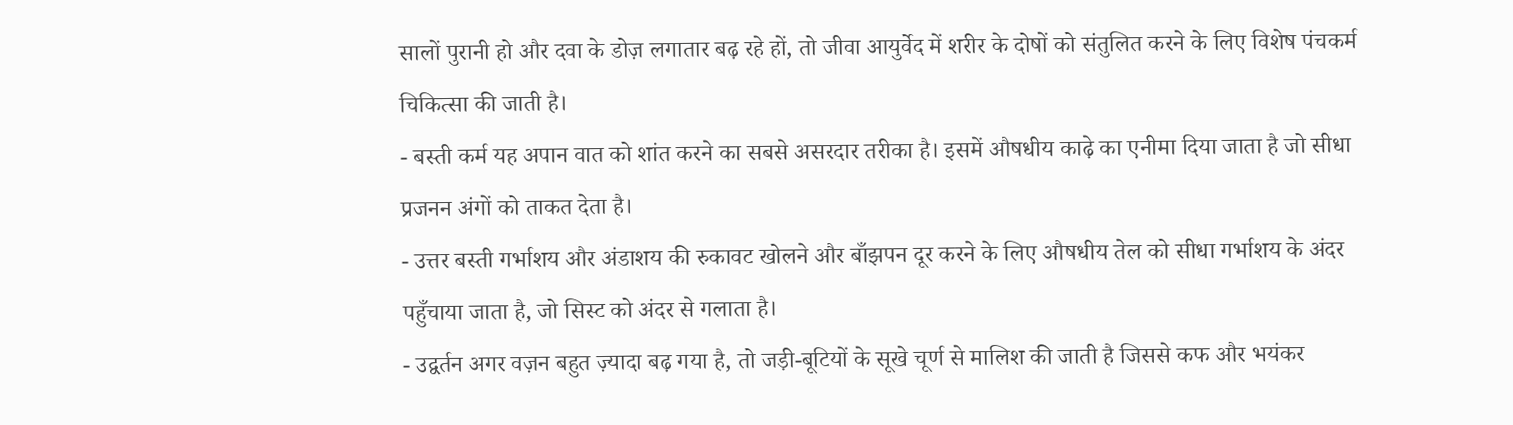सालों पुरानी हो और दवा के डोज़ लगातार बढ़ रहे हों, तो जीवा आयुर्वेद में शरीर के दोषों को संतुलित करने के लिए विशेष पंचकर्म चिकित्सा की जाती है।
- बस्ती कर्म यह अपान वात को शांत करने का सबसे असरदार तरीका है। इसमें औषधीय काढ़े का एनीमा दिया जाता है जो सीधा प्रजनन अंगों को ताकत देता है।
- उत्तर बस्ती गर्भाशय और अंडाशय की रुकावट खोलने और बाँझपन दूर करने के लिए औषधीय तेल को सीधा गर्भाशय के अंदर पहुँचाया जाता है, जो सिस्ट को अंदर से गलाता है।
- उद्वर्तन अगर वज़न बहुत ज़्यादा बढ़ गया है, तो जड़ी-बूटियों के सूखे चूर्ण से मालिश की जाती है जिससे कफ और भयंकर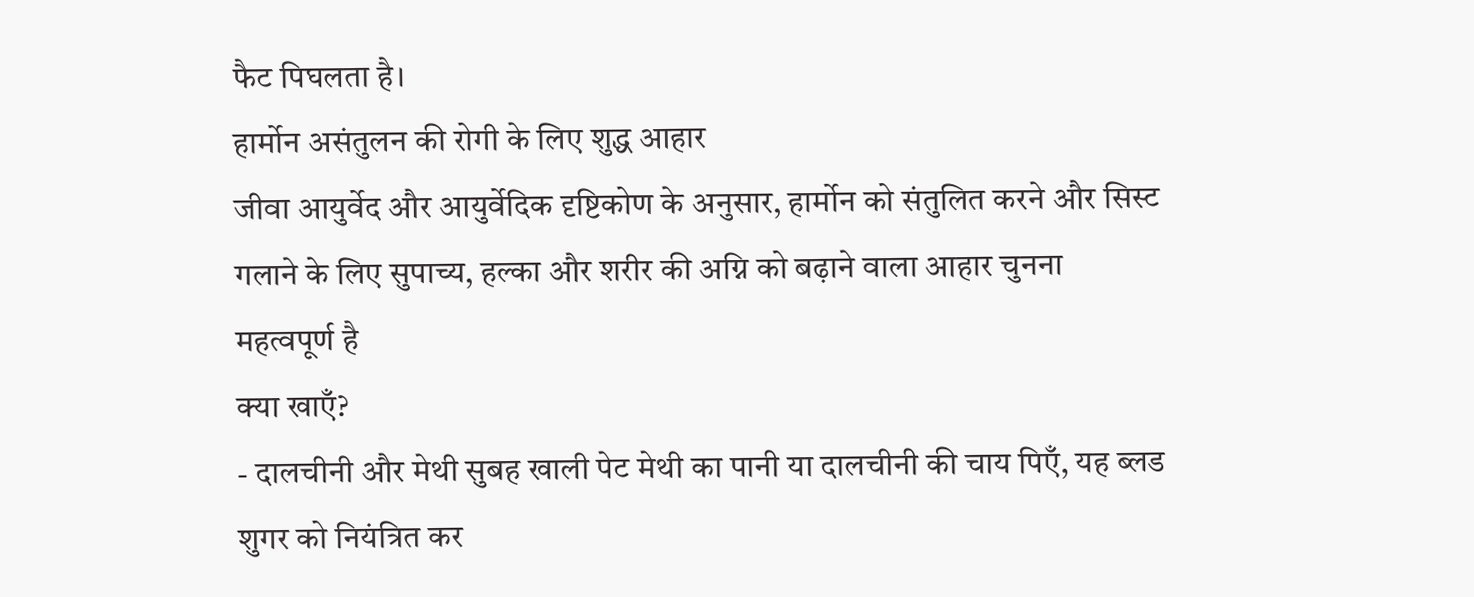फैट पिघलता है।
हार्मोन असंतुलन की रोगी के लिए शुद्ध आहार
जीवा आयुर्वेद और आयुर्वेदिक दृष्टिकोण के अनुसार, हार्मोन को संतुलित करने और सिस्ट गलाने के लिए सुपाच्य, हल्का और शरीर की अग्नि को बढ़ाने वाला आहार चुनना महत्वपूर्ण है
क्या खाएँ?
- दालचीनी और मेथी सुबह खाली पेट मेथी का पानी या दालचीनी की चाय पिएँ, यह ब्लड शुगर को नियंत्रित कर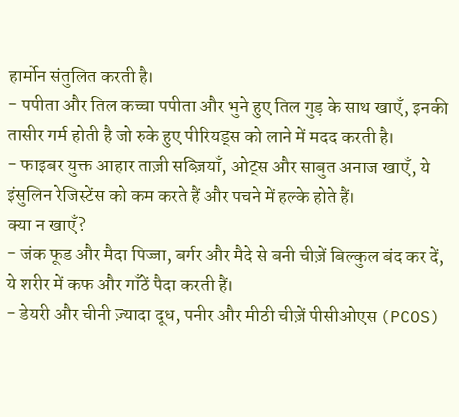हार्मोन संतुलित करती है।
- पपीता और तिल कच्चा पपीता और भुने हुए तिल गुड़ के साथ खाएँ, इनकी तासीर गर्म होती है जो रुके हुए पीरियड्स को लाने में मदद करती है।
- फाइबर युक्त आहार ताज़ी सब्ज़ियाँ, ओट्स और साबुत अनाज खाएँ, ये इंसुलिन रेजिस्टेंस को कम करते हैं और पचने में हल्के होते हैं।
क्या न खाएँ?
- जंक फूड और मैदा पिज्जा, बर्गर और मैदे से बनी चीज़ें बिल्कुल बंद कर दें, ये शरीर में कफ और गाँठें पैदा करती हैं।
- डेयरी और चीनी ज़्यादा दूध, पनीर और मीठी चीज़ें पीसीओएस (PCOS)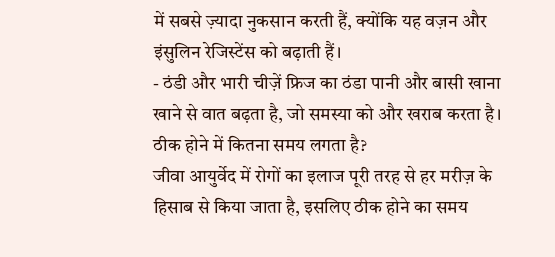में सबसे ज़्यादा नुकसान करती हैं, क्योंकि यह वज़न और इंसुलिन रेजिस्टेंस को बढ़ाती हैं।
- ठंडी और भारी चीज़ें फ्रिज का ठंडा पानी और बासी खाना खाने से वात बढ़ता है, जो समस्या को और खराब करता है।
ठीक होने में कितना समय लगता है?
जीवा आयुर्वेद में रोगों का इलाज पूरी तरह से हर मरीज़ के हिसाब से किया जाता है, इसलिए ठीक होने का समय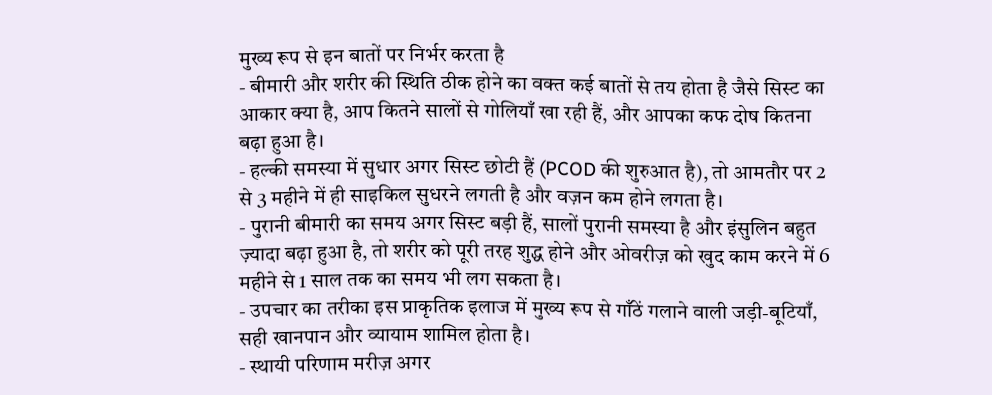मुख्य रूप से इन बातों पर निर्भर करता है
- बीमारी और शरीर की स्थिति ठीक होने का वक्त कई बातों से तय होता है जैसे सिस्ट का आकार क्या है, आप कितने सालों से गोलियाँ खा रही हैं, और आपका कफ दोष कितना बढ़ा हुआ है।
- हल्की समस्या में सुधार अगर सिस्ट छोटी हैं (PCOD की शुरुआत है), तो आमतौर पर 2 से 3 महीने में ही साइकिल सुधरने लगती है और वज़न कम होने लगता है।
- पुरानी बीमारी का समय अगर सिस्ट बड़ी हैं, सालों पुरानी समस्या है और इंसुलिन बहुत ज़्यादा बढ़ा हुआ है, तो शरीर को पूरी तरह शुद्ध होने और ओवरीज़ को खुद काम करने में 6 महीने से 1 साल तक का समय भी लग सकता है।
- उपचार का तरीका इस प्राकृतिक इलाज में मुख्य रूप से गाँठें गलाने वाली जड़ी-बूटियाँ, सही खानपान और व्यायाम शामिल होता है।
- स्थायी परिणाम मरीज़ अगर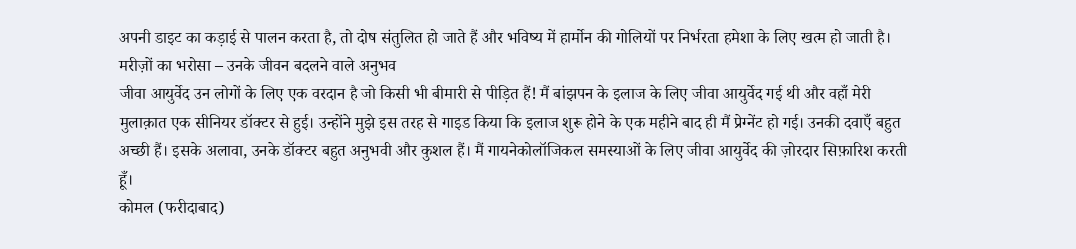अपनी डाइट का कड़ाई से पालन करता है, तो दोष संतुलित हो जाते हैं और भविष्य में हार्मोन की गोलियों पर निर्भरता हमेशा के लिए खत्म हो जाती है।
मरीज़ों का भरोसा – उनके जीवन बदलने वाले अनुभव
जीवा आयुर्वेद उन लोगों के लिए एक वरदान है जो किसी भी बीमारी से पीड़ित हैं! मैं बांझपन के इलाज के लिए जीवा आयुर्वेद गई थी और वहाँ मेरी मुलाक़ात एक सीनियर डॉक्टर से हुई। उन्होंने मुझे इस तरह से गाइड किया कि इलाज शुरू होने के एक महीने बाद ही मैं प्रेग्नेंट हो गई। उनकी दवाएँ बहुत अच्छी हैं। इसके अलावा, उनके डॉक्टर बहुत अनुभवी और कुशल हैं। मैं गायनेकोलॉजिकल समस्याओं के लिए जीवा आयुर्वेद की ज़ोरदार सिफ़ारिश करती हूँ।
कोमल (फरीदाबाद)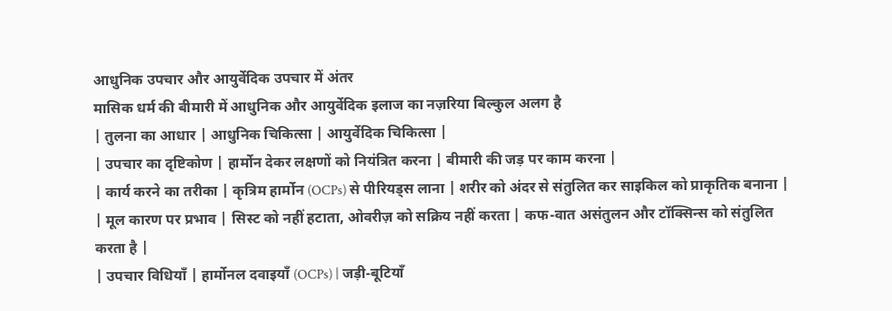आधुनिक उपचार और आयुर्वेदिक उपचार में अंतर
मासिक धर्म की बीमारी में आधुनिक और आयुर्वेदिक इलाज का नज़रिया बिल्कुल अलग है
| तुलना का आधार | आधुनिक चिकित्सा | आयुर्वेदिक चिकित्सा |
| उपचार का दृष्टिकोण | हार्मोन देकर लक्षणों को नियंत्रित करना | बीमारी की जड़ पर काम करना |
| कार्य करने का तरीका | कृत्रिम हार्मोन (OCPs) से पीरियड्स लाना | शरीर को अंदर से संतुलित कर साइकिल को प्राकृतिक बनाना |
| मूल कारण पर प्रभाव | सिस्ट को नहीं हटाता, ओवरीज़ को सक्रिय नहीं करता | कफ-वात असंतुलन और टॉक्सिन्स को संतुलित करता है |
| उपचार विधियाँ | हार्मोनल दवाइयाँ (OCPs) | जड़ी-बूटियाँ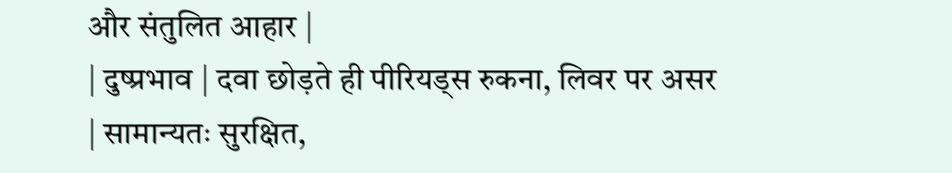और संतुलित आहार |
| दुष्प्रभाव | दवा छोड़ते ही पीरियड्स रुकना, लिवर पर असर | सामान्यतः सुरक्षित,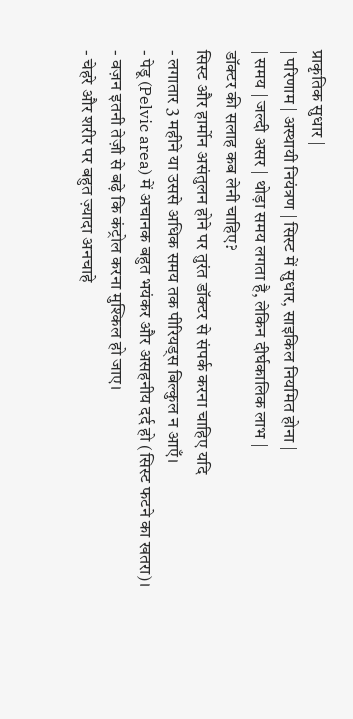प्राकृतिक सुधार |
| परिणाम | अस्थायी नियंत्रण | सिस्ट में सुधार, साइकिल नियमित होना |
| समय | जल्दी असर | थोड़ा समय लगता है, लेकिन दीर्घकालिक लाभ |
डॉक्टर की सलाह कब लेनी चाहिए?
सिस्ट और हार्मोन असंतुलन होने पर तुरंत डॉक्टर से संपर्क करना चाहिए यदि
- लगातार 3 महीने या उससे अधिक समय तक पीरियड्स बिल्कुल न आएँ।
- पेडू (Pelvic area) में अचानक बहुत भयंकर और असहनीय दर्द हो (सिस्ट फटने का खतरा)।
- वज़न इतनी तेज़ी से बढ़े कि कंट्रोल करना मुश्किल हो जाए।
- चेहरे और शरीर पर बहुत ज़्यादा अनचाहे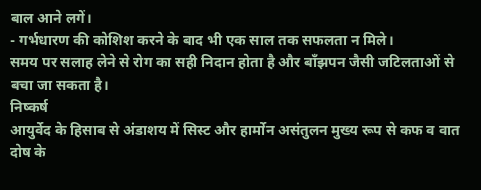बाल आने लगें।
- गर्भधारण की कोशिश करने के बाद भी एक साल तक सफलता न मिले।
समय पर सलाह लेने से रोग का सही निदान होता है और बाँझपन जैसी जटिलताओं से बचा जा सकता है।
निष्कर्ष
आयुर्वेद के हिसाब से अंडाशय में सिस्ट और हार्मोन असंतुलन मुख्य रूप से कफ व वात दोष के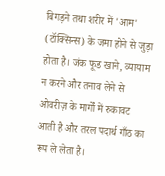बिगड़ने तथा शरीर में 'आम' (टॉक्सिन्स) के जमा होने से जुड़ा होता है। जंक फूड खाने, व्यायाम न करने और तनाव लेने से ओवरीज़ के मार्गों में रुकावट आती है और तरल पदार्थ गाँठ का रूप ले लेता है।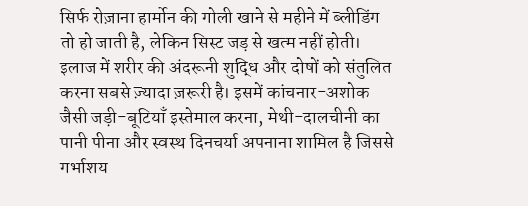सिर्फ रोज़ाना हार्मोन की गोली खाने से महीने में ब्लीडिंग तो हो जाती है, लेकिन सिस्ट जड़ से खत्म नहीं होती। इलाज में शरीर की अंदरूनी शुद्धि और दोषों को संतुलित करना सबसे ज़्यादा ज़रूरी है। इसमें कांचनार-अशोक जैसी जड़ी-बूटियाँ इस्तेमाल करना, मेथी-दालचीनी का पानी पीना और स्वस्थ दिनचर्या अपनाना शामिल है जिससे गर्भाशय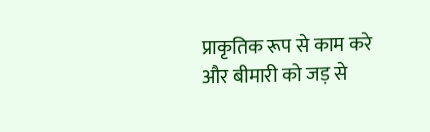प्राकृतिक रूप से काम करे और बीमारी को जड़ से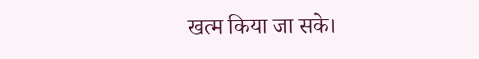खत्म किया जा सके।